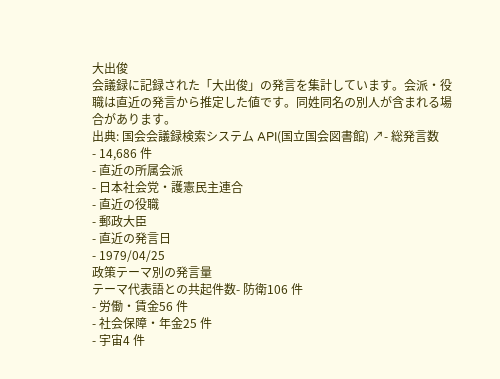大出俊
会議録に記録された「大出俊」の発言を集計しています。会派・役職は直近の発言から推定した値です。同姓同名の別人が含まれる場合があります。
出典: 国会会議録検索システム API(国立国会図書館) ↗- 総発言数
- 14,686 件
- 直近の所属会派
- 日本社会党・護憲民主連合
- 直近の役職
- 郵政大臣
- 直近の発言日
- 1979/04/25
政策テーマ別の発言量
テーマ代表語との共起件数- 防衛106 件
- 労働・賃金56 件
- 社会保障・年金25 件
- 宇宙4 件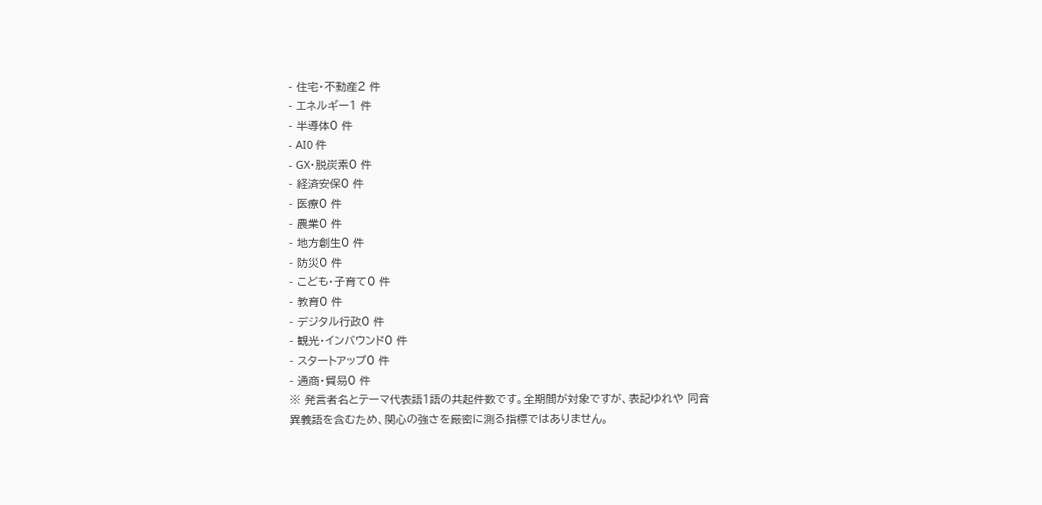- 住宅・不動産2 件
- エネルギー1 件
- 半導体0 件
- AI0 件
- GX・脱炭素0 件
- 経済安保0 件
- 医療0 件
- 農業0 件
- 地方創生0 件
- 防災0 件
- こども・子育て0 件
- 教育0 件
- デジタル行政0 件
- 観光・インバウンド0 件
- スタートアップ0 件
- 通商・貿易0 件
※ 発言者名とテーマ代表語1語の共起件数です。全期間が対象ですが、表記ゆれや 同音異義語を含むため、関心の強さを厳密に測る指標ではありません。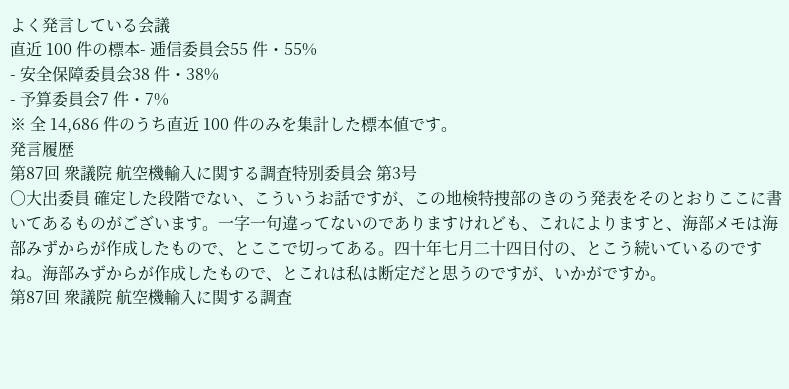よく発言している会議
直近 100 件の標本- 逓信委員会55 件・55%
- 安全保障委員会38 件・38%
- 予算委員会7 件・7%
※ 全 14,686 件のうち直近 100 件のみを集計した標本値です。
発言履歴
第87回 衆議院 航空機輸入に関する調査特別委員会 第3号
○大出委員 確定した段階でない、こういうお話ですが、この地検特捜部のきのう発表をそのとおりここに書いてあるものがございます。一字一句違ってないのでありますけれども、これによりますと、海部メモは海部みずからが作成したもので、とここで切ってある。四十年七月二十四日付の、とこう続いているのですね。海部みずからが作成したもので、とこれは私は断定だと思うのですが、いかがですか。
第87回 衆議院 航空機輸入に関する調査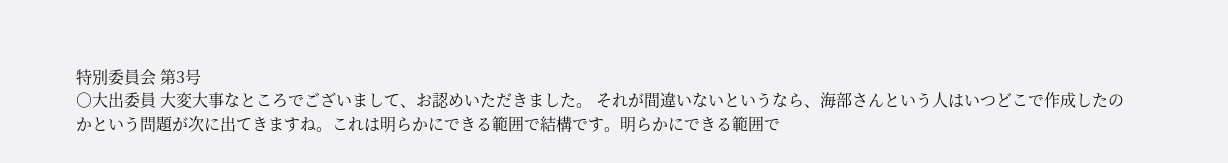特別委員会 第3号
○大出委員 大変大事なところでございまして、お認めいただきました。 それが間違いないというなら、海部さんという人はいつどこで作成したのかという問題が次に出てきますね。これは明らかにできる範囲で結構です。明らかにできる範囲で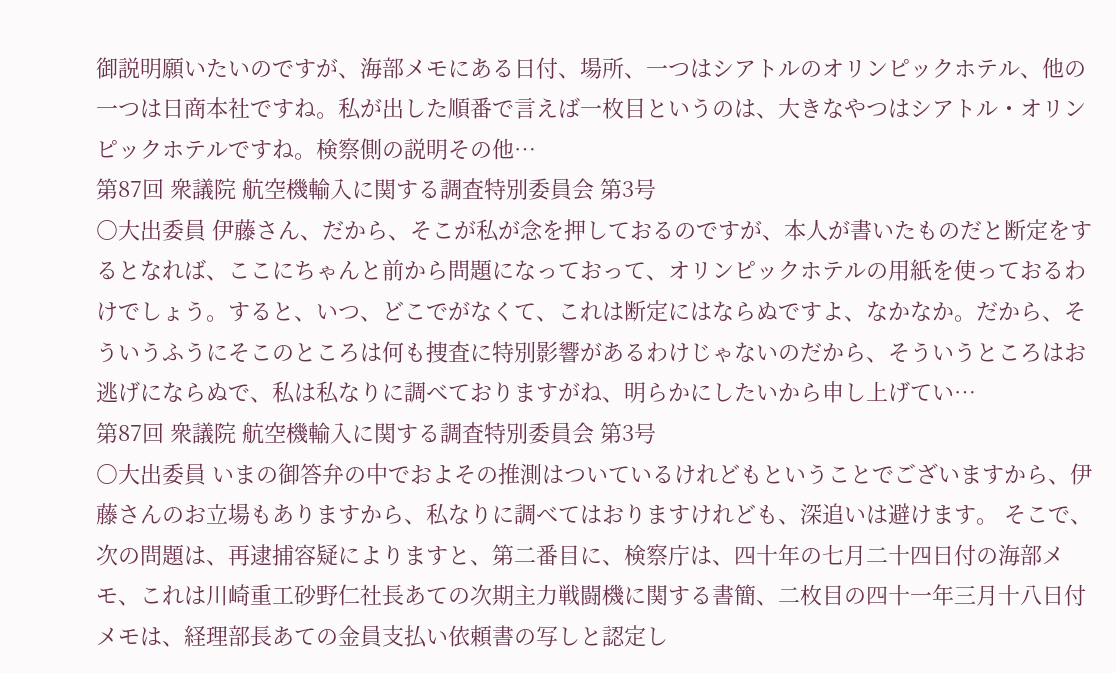御説明願いたいのですが、海部メモにある日付、場所、一つはシアトルのオリンピックホテル、他の一つは日商本社ですね。私が出した順番で言えば一枚目というのは、大きなやつはシアトル・オリンピックホテルですね。検察側の説明その他…
第87回 衆議院 航空機輸入に関する調査特別委員会 第3号
○大出委員 伊藤さん、だから、そこが私が念を押しておるのですが、本人が書いたものだと断定をするとなれば、ここにちゃんと前から問題になっておって、オリンピックホテルの用紙を使っておるわけでしょう。すると、いつ、どこでがなくて、これは断定にはならぬですよ、なかなか。だから、そういうふうにそこのところは何も捜査に特別影響があるわけじゃないのだから、そういうところはお逃げにならぬで、私は私なりに調べておりますがね、明らかにしたいから申し上げてい…
第87回 衆議院 航空機輸入に関する調査特別委員会 第3号
○大出委員 いまの御答弁の中でおよその推測はついているけれどもということでございますから、伊藤さんのお立場もありますから、私なりに調べてはおりますけれども、深追いは避けます。 そこで、次の問題は、再逮捕容疑によりますと、第二番目に、検察庁は、四十年の七月二十四日付の海部メモ、これは川崎重工砂野仁社長あての次期主力戦闘機に関する書簡、二枚目の四十一年三月十八日付メモは、経理部長あての金員支払い依頼書の写しと認定し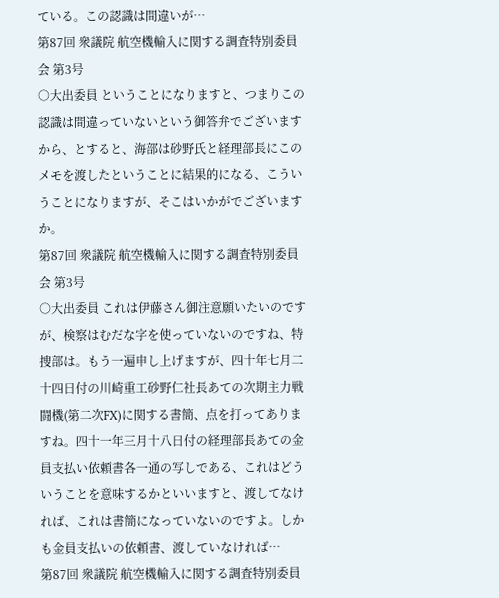ている。この認識は間違いが…
第87回 衆議院 航空機輸入に関する調査特別委員会 第3号
○大出委員 ということになりますと、つまりこの認識は間違っていないという御答弁でございますから、とすると、海部は砂野氏と経理部長にこのメモを渡したということに結果的になる、こういうことになりますが、そこはいかがでございますか。
第87回 衆議院 航空機輸入に関する調査特別委員会 第3号
○大出委員 これは伊藤さん御注意願いたいのですが、検察はむだな字を使っていないのですね、特捜部は。もう一遍申し上げますが、四十年七月二十四日付の川崎重工砂野仁社長あての次期主力戦闘機(第二次FX)に関する書簡、点を打ってありますね。四十一年三月十八日付の経理部長あての金員支払い依頼書各一通の写しである、これはどういうことを意味するかといいますと、渡してなければ、これは書簡になっていないのですよ。しかも金員支払いの依頼書、渡していなければ…
第87回 衆議院 航空機輸入に関する調査特別委員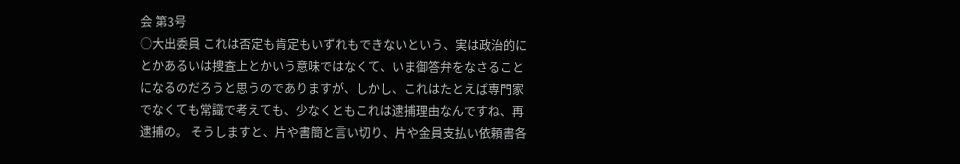会 第3号
○大出委員 これは否定も肯定もいずれもできないという、実は政治的にとかあるいは捜査上とかいう意味ではなくて、いま御答弁をなさることになるのだろうと思うのでありますが、しかし、これはたとえば専門家でなくても常識で考えても、少なくともこれは逮捕理由なんですね、再逮捕の。 そうしますと、片や書簡と言い切り、片や金員支払い依頼書各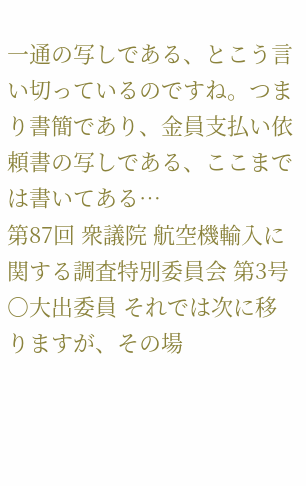一通の写しである、とこう言い切っているのですね。つまり書簡であり、金員支払い依頼書の写しである、ここまでは書いてある…
第87回 衆議院 航空機輸入に関する調査特別委員会 第3号
○大出委員 それでは次に移りますが、その場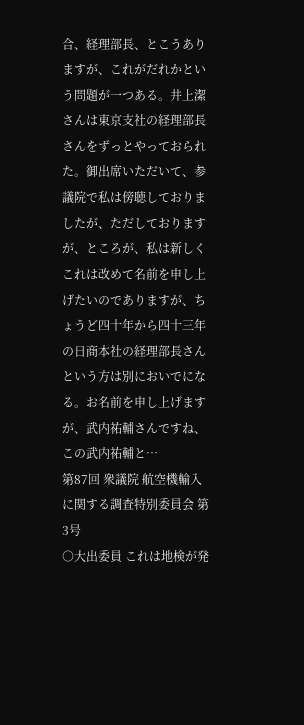合、経理部長、とこうありますが、これがだれかという問題が一つある。井上潔さんは東京支社の経理部長さんをずっとやっておられた。御出席いただいて、参議院で私は傍聴しておりましたが、ただしておりますが、ところが、私は新しくこれは改めて名前を申し上げたいのでありますが、ちょうど四十年から四十三年の日商本社の経理部長さんという方は別においでになる。お名前を申し上げますが、武内祐輔さんですね、この武内祐輔と…
第87回 衆議院 航空機輸入に関する調査特別委員会 第3号
○大出委員 これは地検が発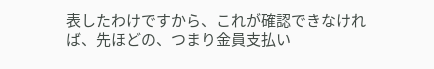表したわけですから、これが確認できなければ、先ほどの、つまり金員支払い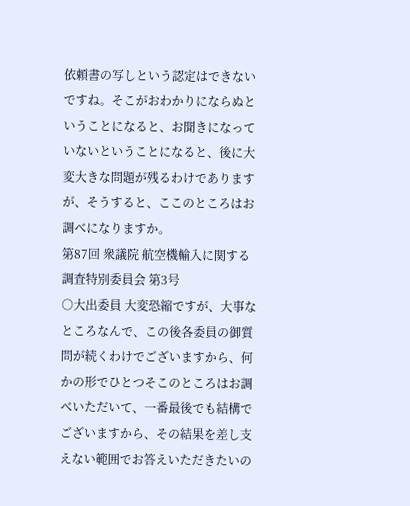依頼書の写しという認定はできないですね。そこがおわかりにならぬということになると、お聞きになっていないということになると、後に大変大きな問題が残るわけでありますが、そうすると、ここのところはお調べになりますか。
第87回 衆議院 航空機輸入に関する調査特別委員会 第3号
○大出委員 大変恐縮ですが、大事なところなんで、この後各委員の御質問が続くわけでございますから、何かの形でひとつそこのところはお調べいただいて、一番最後でも結構でございますから、その結果を差し支えない範囲でお答えいただきたいの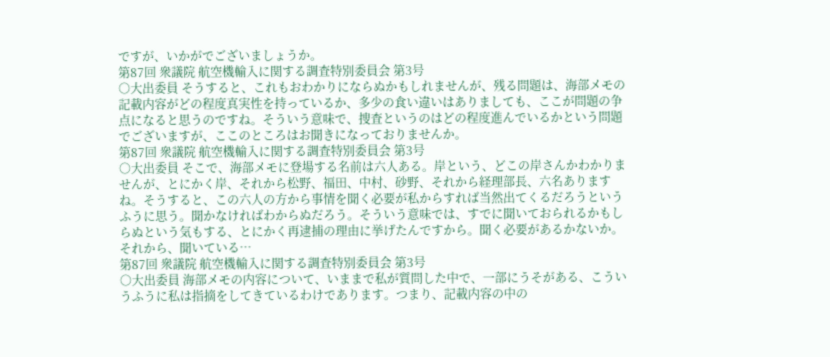ですが、いかがでございましょうか。
第87回 衆議院 航空機輸入に関する調査特別委員会 第3号
○大出委員 そうすると、これもおわかりにならぬかもしれませんが、残る問題は、海部メモの記載内容がどの程度真実性を持っているか、多少の食い違いはありましても、ここが問題の争点になると思うのですね。そういう意味で、捜査というのはどの程度進んでいるかという問題でございますが、ここのところはお聞きになっておりませんか。
第87回 衆議院 航空機輸入に関する調査特別委員会 第3号
○大出委員 そこで、海部メモに登場する名前は六人ある。岸という、どこの岸さんかわかりませんが、とにかく岸、それから松野、福田、中村、砂野、それから経理部長、六名ありますね。そうすると、この六人の方から事情を聞く必要が私からすれば当然出てくるだろうというふうに思う。聞かなければわからぬだろう。そういう意味では、すでに聞いておられるかもしらぬという気もする、とにかく再逮捕の理由に挙げたんですから。聞く必要があるかないか。それから、聞いている…
第87回 衆議院 航空機輸入に関する調査特別委員会 第3号
○大出委員 海部メモの内容について、いままで私が質問した中で、一部にうそがある、こういうふうに私は指摘をしてきているわけであります。つまり、記載内容の中の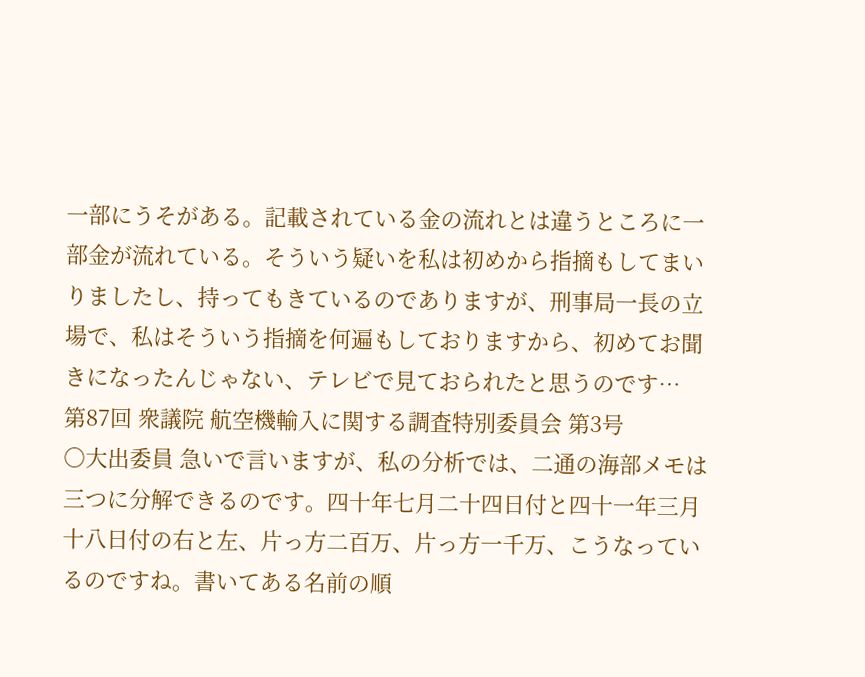一部にうそがある。記載されている金の流れとは違うところに一部金が流れている。そういう疑いを私は初めから指摘もしてまいりましたし、持ってもきているのでありますが、刑事局一長の立場で、私はそういう指摘を何遍もしておりますから、初めてお聞きになったんじゃない、テレビで見ておられたと思うのです…
第87回 衆議院 航空機輸入に関する調査特別委員会 第3号
○大出委員 急いで言いますが、私の分析では、二通の海部メモは三つに分解できるのです。四十年七月二十四日付と四十一年三月十八日付の右と左、片っ方二百万、片っ方一千万、こうなっているのですね。書いてある名前の順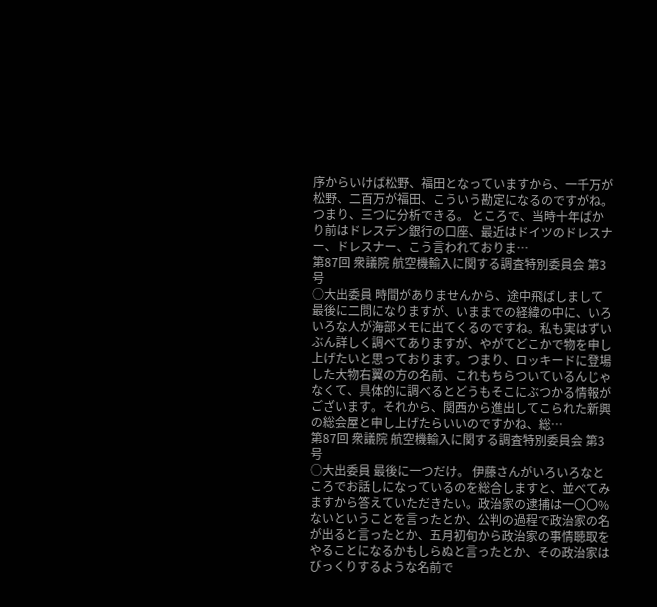序からいけば松野、福田となっていますから、一千万が松野、二百万が福田、こういう勘定になるのですがね。つまり、三つに分析できる。 ところで、当時十年ばかり前はドレスデン銀行の口座、最近はドイツのドレスナー、ドレスナー、こう言われておりま…
第87回 衆議院 航空機輸入に関する調査特別委員会 第3号
○大出委員 時間がありませんから、途中飛ばしまして最後に二問になりますが、いままでの経緯の中に、いろいろな人が海部メモに出てくるのですね。私も実はずいぶん詳しく調べてありますが、やがてどこかで物を申し上げたいと思っております。つまり、ロッキードに登場した大物右翼の方の名前、これもちらついているんじゃなくて、具体的に調べるとどうもそこにぶつかる情報がございます。それから、関西から進出してこられた新興の総会屋と申し上げたらいいのですかね、総…
第87回 衆議院 航空機輸入に関する調査特別委員会 第3号
○大出委員 最後に一つだけ。 伊藤さんがいろいろなところでお話しになっているのを総合しますと、並べてみますから答えていただきたい。政治家の逮捕は一〇〇%ないということを言ったとか、公判の過程で政治家の名が出ると言ったとか、五月初旬から政治家の事情聴取をやることになるかもしらぬと言ったとか、その政治家はびっくりするような名前で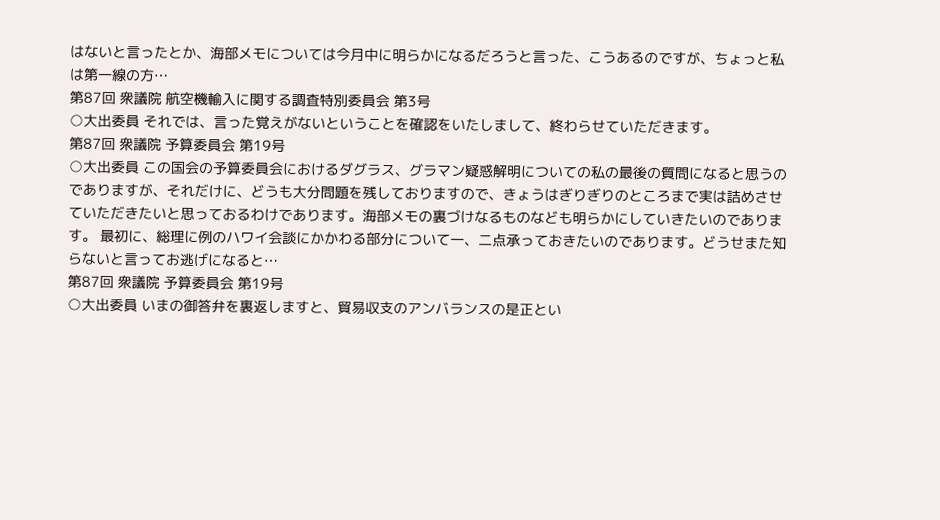はないと言ったとか、海部メモについては今月中に明らかになるだろうと言った、こうあるのですが、ちょっと私は第一線の方…
第87回 衆議院 航空機輸入に関する調査特別委員会 第3号
○大出委員 それでは、言った覚えがないということを確認をいたしまして、終わらせていただきます。
第87回 衆議院 予算委員会 第19号
○大出委員 この国会の予算委員会におけるダグラス、グラマン疑惑解明についての私の最後の質問になると思うのでありますが、それだけに、どうも大分問題を残しておりますので、きょうはぎりぎりのところまで実は詰めさせていただきたいと思っておるわけであります。海部メモの裏づけなるものなども明らかにしていきたいのであります。 最初に、総理に例のハワイ会談にかかわる部分について一、二点承っておきたいのであります。どうせまた知らないと言ってお逃げになると…
第87回 衆議院 予算委員会 第19号
○大出委員 いまの御答弁を裏返しますと、貿易収支のアンバランスの是正とい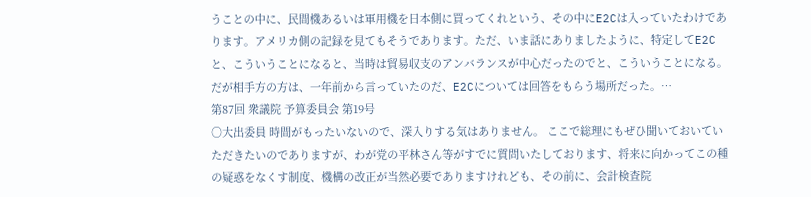うことの中に、民間機あるいは軍用機を日本側に買ってくれという、その中にE2Cは入っていたわけであります。アメリカ側の記録を見てもそうであります。ただ、いま話にありましたように、特定してE2Cと、こういうことになると、当時は貿易収支のアンバランスが中心だったのでと、こういうことになる。だが相手方の方は、一年前から言っていたのだ、E2Cについては回答をもらう場所だった。…
第87回 衆議院 予算委員会 第19号
○大出委員 時間がもったいないので、深入りする気はありません。 ここで総理にもぜひ聞いておいていただきたいのでありますが、わが党の平林さん等がすでに質問いたしております、将来に向かってこの種の疑惑をなくす制度、機構の改正が当然必要でありますけれども、その前に、会計検査院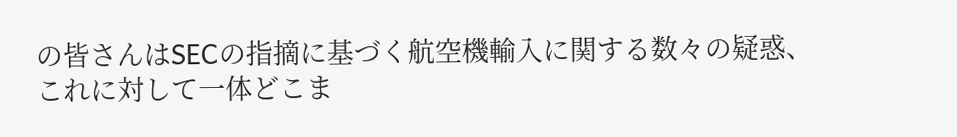の皆さんはSECの指摘に基づく航空機輸入に関する数々の疑惑、これに対して一体どこま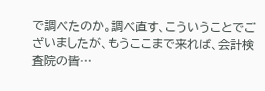で調べたのか。調べ直す、こういうことでございましたが、もうここまで来れば、会計検査院の皆…